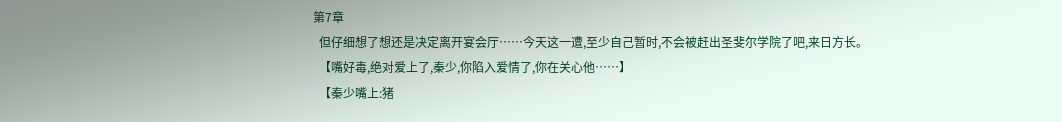第7章
  但仔细想了想还是决定离开宴会厅……今天这一遭,至少自己暂时,不会被赶出圣斐尔学院了吧,来日方长。
  【嘴好毒,绝对爱上了,秦少,你陷入爱情了,你在关心他……】
  【秦少嘴上:猪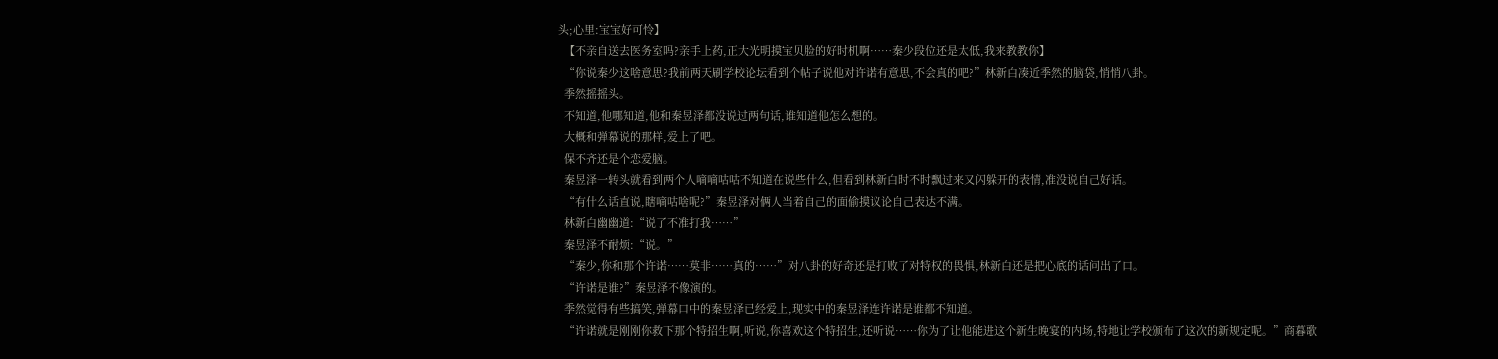头;心里:宝宝好可怜】
  【不亲自送去医务室吗?亲手上药,正大光明摸宝贝脸的好时机啊……秦少段位还是太低,我来教教你】
  “你说秦少这啥意思?我前两天刷学校论坛看到个帖子说他对许诺有意思,不会真的吧?”林新白凑近季然的脑袋,悄悄八卦。
  季然摇摇头。
  不知道,他哪知道,他和秦昱泽都没说过两句话,谁知道他怎么想的。
  大概和弹幕说的那样,爱上了吧。
  保不齐还是个恋爱脑。
  秦昱泽一转头就看到两个人嘀嘀咕咕不知道在说些什么,但看到林新白时不时飘过来又闪躲开的表情,准没说自己好话。
  “有什么话直说,瞎嘀咕啥呢?”秦昱泽对俩人当着自己的面偷摸议论自己表达不满。
  林新白幽幽道:“说了不准打我……”
  秦昱泽不耐烦:“说。”
  “秦少,你和那个许诺……莫非……真的……”对八卦的好奇还是打败了对特权的畏惧,林新白还是把心底的话问出了口。
  “许诺是谁?”秦昱泽不像演的。
  季然觉得有些搞笑,弹幕口中的秦昱泽已经爱上,现实中的秦昱泽连许诺是谁都不知道。
  “许诺就是刚刚你救下那个特招生啊,听说,你喜欢这个特招生,还听说……你为了让他能进这个新生晚宴的内场,特地让学校颁布了这次的新规定呢。”商暮歌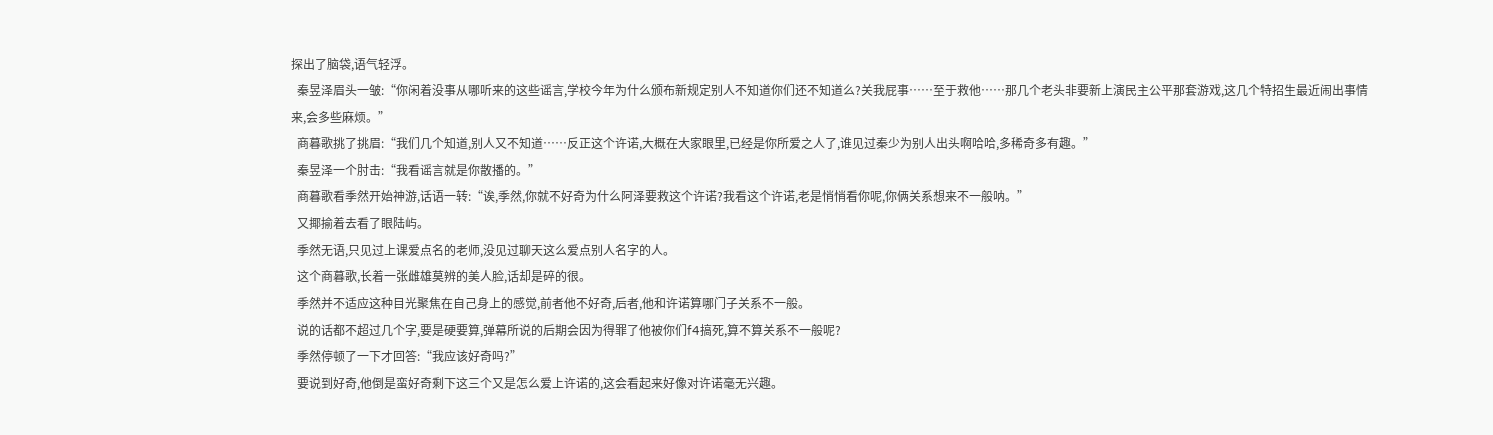探出了脑袋,语气轻浮。
  秦昱泽眉头一皱:“你闲着没事从哪听来的这些谣言,学校今年为什么颁布新规定别人不知道你们还不知道么?关我屁事……至于救他……那几个老头非要新上演民主公平那套游戏,这几个特招生最近闹出事情来,会多些麻烦。”
  商暮歌挑了挑眉:“我们几个知道,别人又不知道……反正这个许诺,大概在大家眼里,已经是你所爱之人了,谁见过秦少为别人出头啊哈哈,多稀奇多有趣。”
  秦昱泽一个肘击:“我看谣言就是你散播的。”
  商暮歌看季然开始神游,话语一转:“诶,季然,你就不好奇为什么阿泽要救这个许诺?我看这个许诺,老是悄悄看你呢,你俩关系想来不一般呐。”
  又揶揄着去看了眼陆屿。
  季然无语,只见过上课爱点名的老师,没见过聊天这么爱点别人名字的人。
  这个商暮歌,长着一张雌雄莫辨的美人脸,话却是碎的很。
  季然并不适应这种目光聚焦在自己身上的感觉,前者他不好奇,后者,他和许诺算哪门子关系不一般。
  说的话都不超过几个字,要是硬要算,弹幕所说的后期会因为得罪了他被你们f4搞死,算不算关系不一般呢?
  季然停顿了一下才回答:“我应该好奇吗?”
  要说到好奇,他倒是蛮好奇剩下这三个又是怎么爱上许诺的,这会看起来好像对许诺毫无兴趣。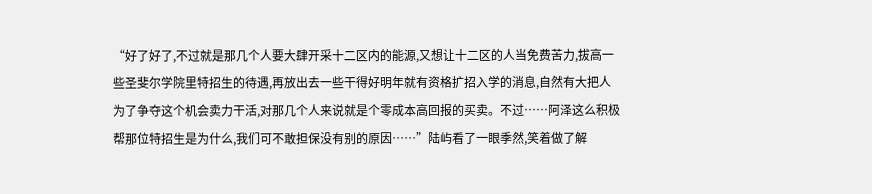“好了好了,不过就是那几个人要大肆开采十二区内的能源,又想让十二区的人当免费苦力,拔高一些圣斐尔学院里特招生的待遇,再放出去一些干得好明年就有资格扩招入学的消息,自然有大把人为了争夺这个机会卖力干活,对那几个人来说就是个零成本高回报的买卖。不过……阿泽这么积极帮那位特招生是为什么,我们可不敢担保没有别的原因……”陆屿看了一眼季然,笑着做了解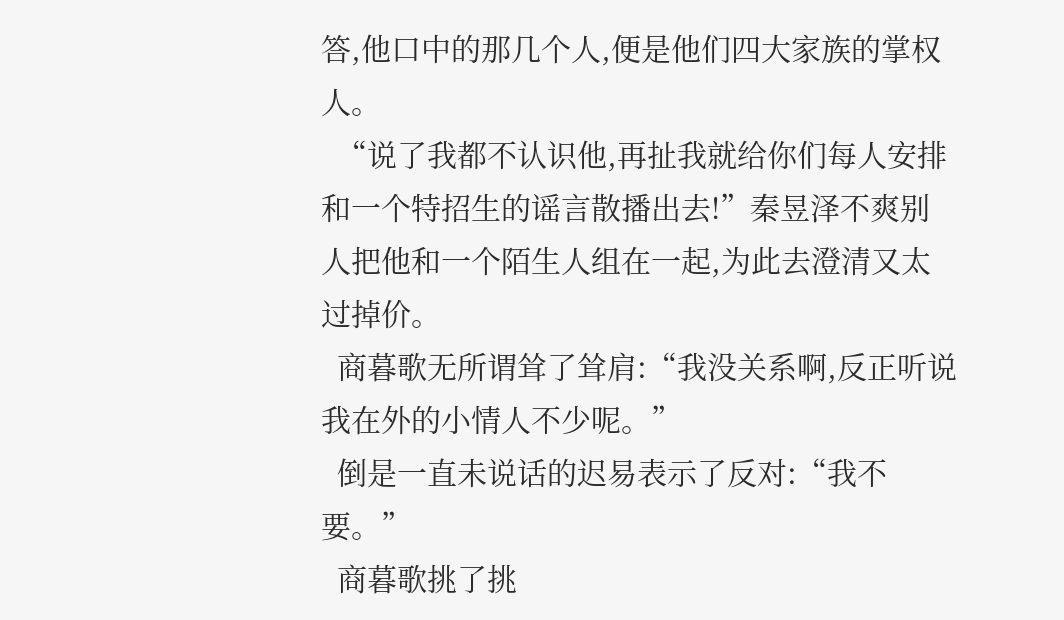答,他口中的那几个人,便是他们四大家族的掌权人。
  “说了我都不认识他,再扯我就给你们每人安排和一个特招生的谣言散播出去!”秦昱泽不爽别人把他和一个陌生人组在一起,为此去澄清又太过掉价。
  商暮歌无所谓耸了耸肩:“我没关系啊,反正听说我在外的小情人不少呢。”
  倒是一直未说话的迟易表示了反对:“我不要。”
  商暮歌挑了挑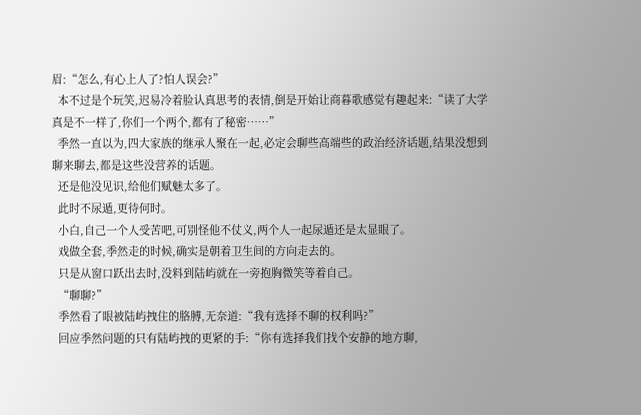眉:“怎么,有心上人了?怕人误会?”
  本不过是个玩笑,迟易冷着脸认真思考的表情,倒是开始让商暮歌感觉有趣起来:“读了大学真是不一样了,你们一个两个,都有了秘密……”
  季然一直以为,四大家族的继承人聚在一起,必定会聊些高端些的政治经济话题,结果没想到聊来聊去,都是这些没营养的话题。
  还是他没见识,给他们赋魅太多了。
  此时不尿遁,更待何时。
  小白,自己一个人受苦吧,可别怪他不仗义,两个人一起尿遁还是太显眼了。
  戏做全套,季然走的时候,确实是朝着卫生间的方向走去的。
  只是从窗口跃出去时,没料到陆屿就在一旁抱胸微笑等着自己。
  “聊聊?”
  季然看了眼被陆屿拽住的胳膊,无奈道:“我有选择不聊的权利吗?”
  回应季然问题的只有陆屿拽的更紧的手:“你有选择我们找个安静的地方聊,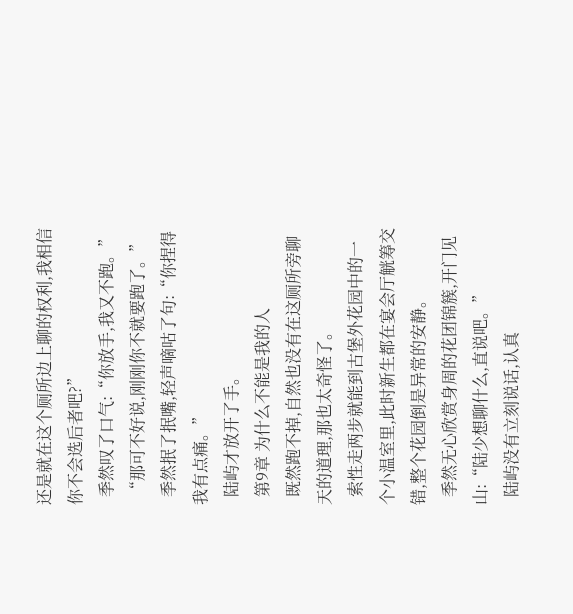还是就在这个厕所边上聊的权利,我相信你不会选后者吧?”
  季然叹了口气:“你放手,我又不跑。”
  “那可不好说,刚刚你不就要跑了。”
  季然抿了抿嘴,轻声嘀咕了句:“你捏得我有点痛。”
  陆屿才放开了手。
  第9章 为什么不能是我的人
  既然跑不掉,自然也没有在这厕所旁聊天的道理,那也太奇怪了。
  索性走两步就能到古堡外花园中的一个小温室里,此时新生都在宴会厅觥筹交错,整个花园倒是异常的安静。
  季然无心欣赏身周的花团锦簇,开门见山:“陆少想聊什么,直说吧。”
  陆屿没有立刻说话,认真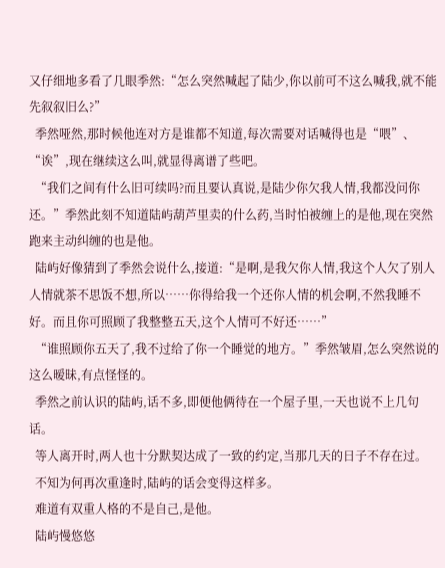又仔细地多看了几眼季然:“怎么突然喊起了陆少,你以前可不这么喊我,就不能先叙叙旧么?”
  季然哑然,那时候他连对方是谁都不知道,每次需要对话喊得也是“喂”、“诶”,现在继续这么叫,就显得离谱了些吧。
  “我们之间有什么旧可续吗?而且要认真说,是陆少你欠我人情,我都没问你还。”季然此刻不知道陆屿葫芦里卖的什么药,当时怕被缠上的是他,现在突然跑来主动纠缠的也是他。
  陆屿好像猜到了季然会说什么,接道:“是啊,是我欠你人情,我这个人欠了别人人情就茶不思饭不想,所以……你得给我一个还你人情的机会啊,不然我睡不好。而且你可照顾了我整整五天,这个人情可不好还……”
  “谁照顾你五天了,我不过给了你一个睡觉的地方。”季然皱眉,怎么突然说的这么暧昧,有点怪怪的。
  季然之前认识的陆屿,话不多,即便他俩待在一个屋子里,一天也说不上几句话。
  等人离开时,两人也十分默契达成了一致的约定,当那几天的日子不存在过。
  不知为何再次重逢时,陆屿的话会变得这样多。
  难道有双重人格的不是自己,是他。
  陆屿慢悠悠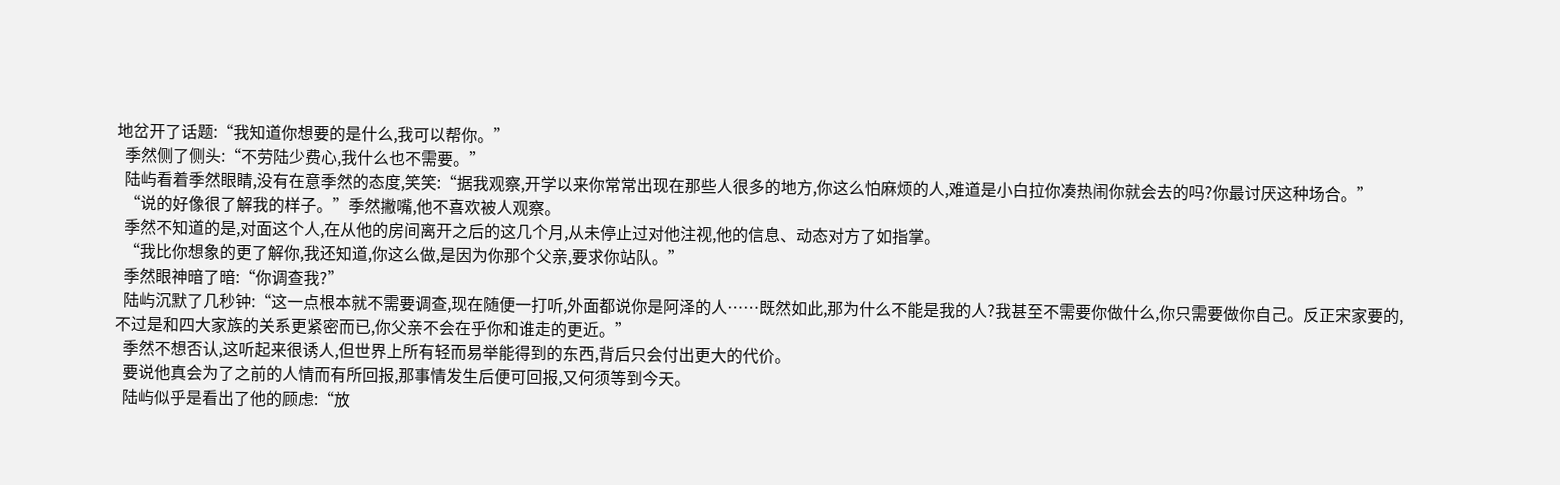地岔开了话题:“我知道你想要的是什么,我可以帮你。”
  季然侧了侧头:“不劳陆少费心,我什么也不需要。”
  陆屿看着季然眼睛,没有在意季然的态度,笑笑:“据我观察,开学以来你常常出现在那些人很多的地方,你这么怕麻烦的人,难道是小白拉你凑热闹你就会去的吗?你最讨厌这种场合。”
  “说的好像很了解我的样子。”季然撇嘴,他不喜欢被人观察。
  季然不知道的是,对面这个人,在从他的房间离开之后的这几个月,从未停止过对他注视,他的信息、动态对方了如指掌。
  “我比你想象的更了解你,我还知道,你这么做,是因为你那个父亲,要求你站队。”
  季然眼神暗了暗:“你调查我?”
  陆屿沉默了几秒钟:“这一点根本就不需要调查,现在随便一打听,外面都说你是阿泽的人……既然如此,那为什么不能是我的人?我甚至不需要你做什么,你只需要做你自己。反正宋家要的,不过是和四大家族的关系更紧密而已,你父亲不会在乎你和谁走的更近。”
  季然不想否认,这听起来很诱人,但世界上所有轻而易举能得到的东西,背后只会付出更大的代价。
  要说他真会为了之前的人情而有所回报,那事情发生后便可回报,又何须等到今天。
  陆屿似乎是看出了他的顾虑:“放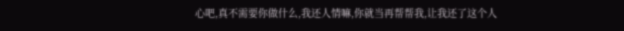心吧,真不需要你做什么,我还人情嘛,你就当再帮帮我,让我还了这个人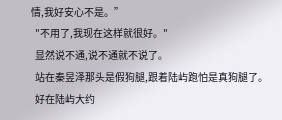情,我好安心不是。”
  "不用了,我现在这样就很好。"
  显然说不通,说不通就不说了。
  站在秦昱泽那头是假狗腿,跟着陆屿跑怕是真狗腿了。
  好在陆屿大约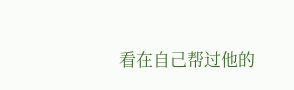看在自己帮过他的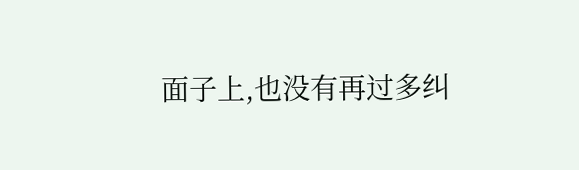面子上,也没有再过多纠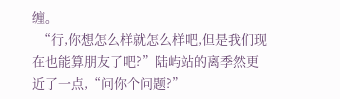缠。
  “行,你想怎么样就怎么样吧,但是我们现在也能算朋友了吧?”陆屿站的离季然更近了一点,“问你个问题?”